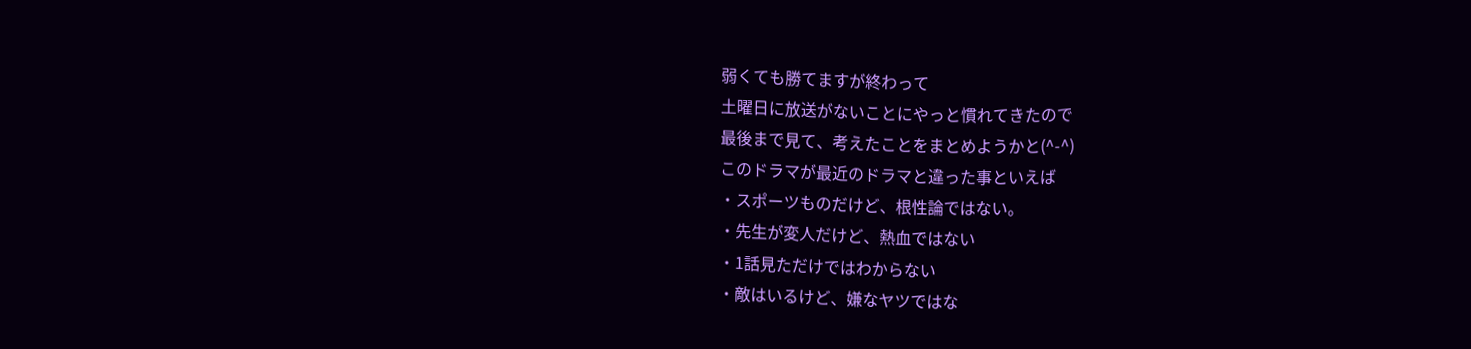弱くても勝てますが終わって
土曜日に放送がないことにやっと慣れてきたので
最後まで見て、考えたことをまとめようかと(^-^)
このドラマが最近のドラマと違った事といえば
・スポーツものだけど、根性論ではない。
・先生が変人だけど、熱血ではない
・1話見ただけではわからない
・敵はいるけど、嫌なヤツではな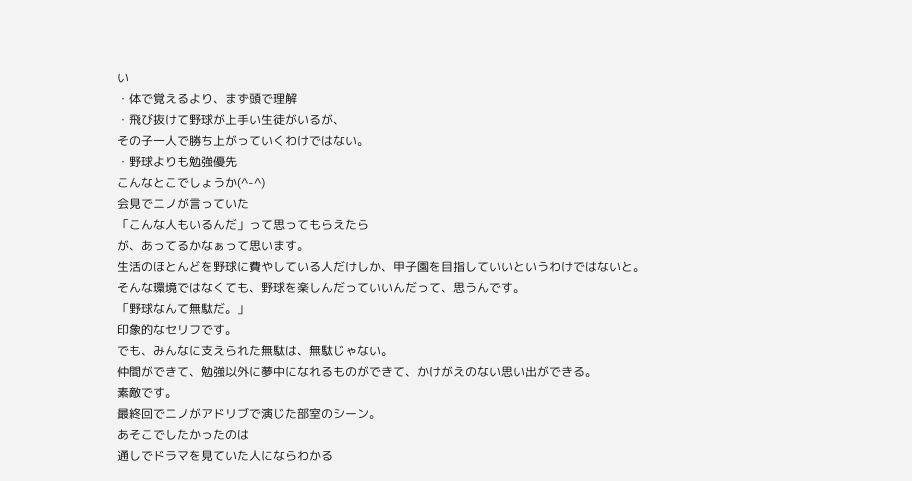い
・体で覚えるより、まず頭で理解
・飛び抜けて野球が上手い生徒がいるが、
その子一人で勝ち上がっていくわけではない。
・野球よりも勉強優先
こんなとこでしょうか(^-^)
会見でニノが言っていた
「こんな人もいるんだ」って思ってもらえたら
が、あってるかなぁって思います。
生活のほとんどを野球に費やしている人だけしか、甲子園を目指していいというわけではないと。
そんな環境ではなくても、野球を楽しんだっていいんだって、思うんです。
「野球なんて無駄だ。」
印象的なセリフです。
でも、みんなに支えられた無駄は、無駄じゃない。
仲間ができて、勉強以外に夢中になれるものができて、かけがえのない思い出ができる。
素敵です。
最終回でニノがアドリブで演じた部室のシーン。
あそこでしたかったのは
通しでドラマを見ていた人にならわかる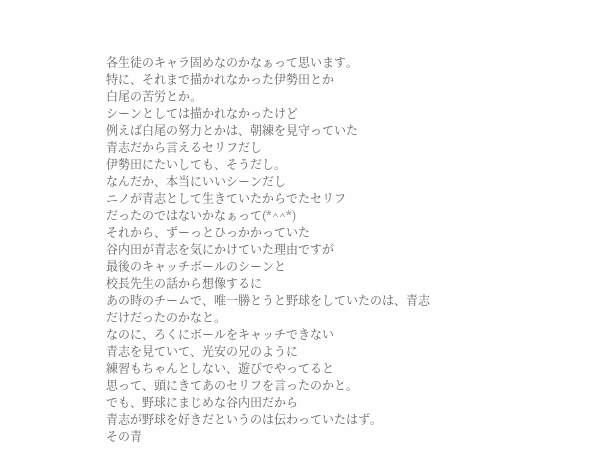各生徒のキャラ固めなのかなぁって思います。
特に、それまで描かれなかった伊勢田とか
白尾の苦労とか。
シーンとしては描かれなかったけど
例えば白尾の努力とかは、朝練を見守っていた
青志だから言えるセリフだし
伊勢田にたいしても、そうだし。
なんだか、本当にいいシーンだし
ニノが青志として生きていたからでたセリフ
だったのではないかなぁって(*^^*)
それから、ずーっとひっかかっていた
谷内田が青志を気にかけていた理由ですが
最後のキャッチボールのシーンと
校長先生の話から想像するに
あの時のチームで、唯一勝とうと野球をしていたのは、青志だけだったのかなと。
なのに、ろくにボールをキャッチできない
青志を見ていて、光安の兄のように
練習もちゃんとしない、遊びでやってると
思って、頭にきてあのセリフを言ったのかと。
でも、野球にまじめな谷内田だから
青志が野球を好きだというのは伝わっていたはず。
その青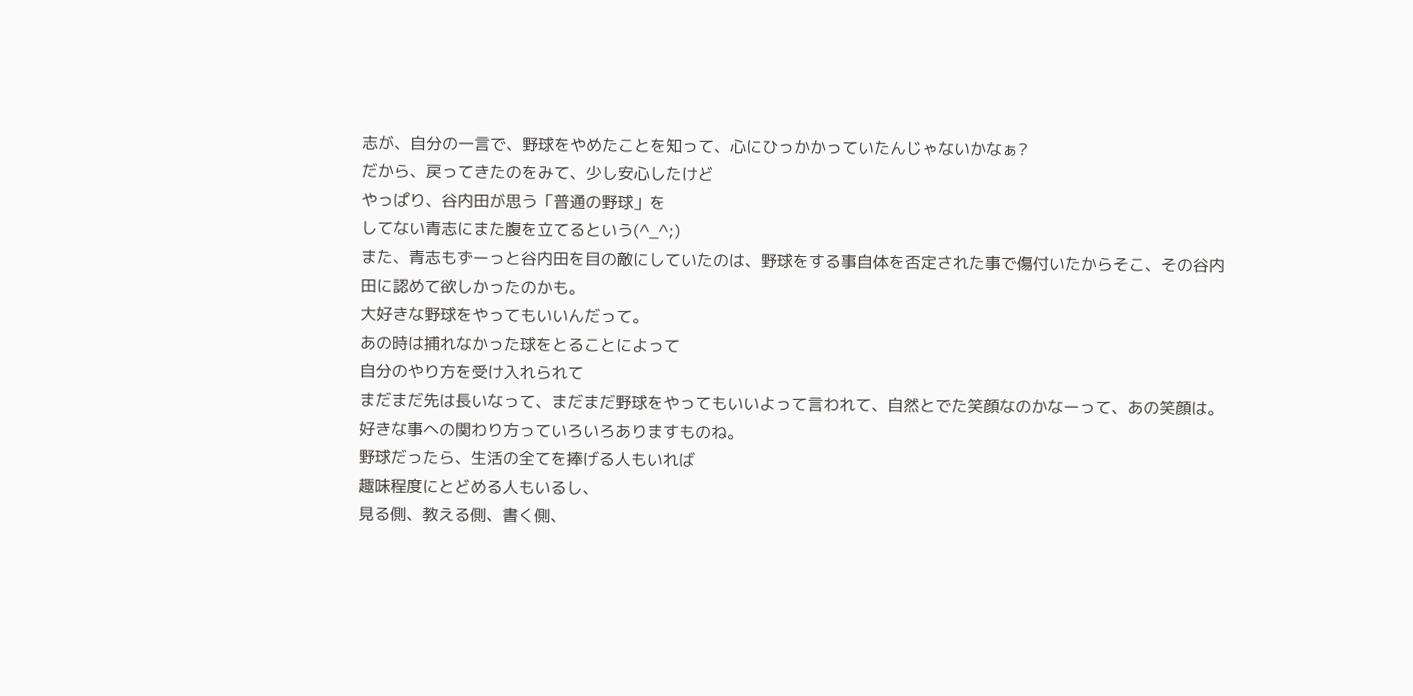志が、自分の一言で、野球をやめたことを知って、心にひっかかっていたんじゃないかなぁ?
だから、戻ってきたのをみて、少し安心したけど
やっぱり、谷内田が思う「普通の野球」を
してない青志にまた腹を立てるという(^_^;)
また、青志もずーっと谷内田を目の敵にしていたのは、野球をする事自体を否定された事で傷付いたからそこ、その谷内田に認めて欲しかったのかも。
大好きな野球をやってもいいんだって。
あの時は捕れなかった球をとることによって
自分のやり方を受け入れられて
まだまだ先は長いなって、まだまだ野球をやってもいいよって言われて、自然とでた笑顔なのかなーって、あの笑顔は。
好きな事への関わり方っていろいろありますものね。
野球だったら、生活の全てを捧げる人もいれば
趣味程度にとどめる人もいるし、
見る側、教える側、書く側、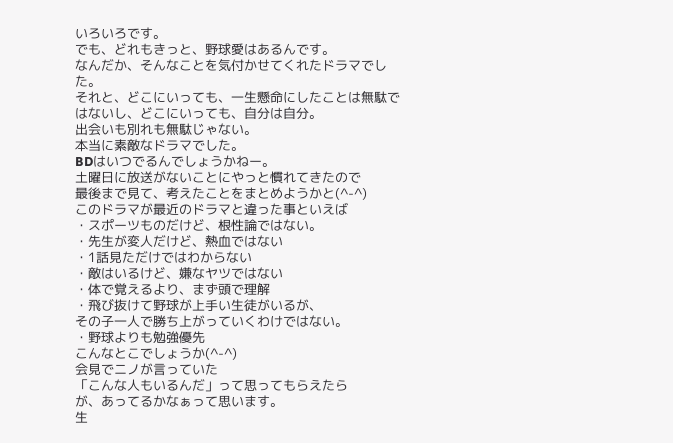いろいろです。
でも、どれもきっと、野球愛はあるんです。
なんだか、そんなことを気付かせてくれたドラマでした。
それと、どこにいっても、一生懸命にしたことは無駄ではないし、どこにいっても、自分は自分。
出会いも別れも無駄じゃない。
本当に素敵なドラマでした。
BDはいつでるんでしょうかねー。
土曜日に放送がないことにやっと慣れてきたので
最後まで見て、考えたことをまとめようかと(^-^)
このドラマが最近のドラマと違った事といえば
・スポーツものだけど、根性論ではない。
・先生が変人だけど、熱血ではない
・1話見ただけではわからない
・敵はいるけど、嫌なヤツではない
・体で覚えるより、まず頭で理解
・飛び抜けて野球が上手い生徒がいるが、
その子一人で勝ち上がっていくわけではない。
・野球よりも勉強優先
こんなとこでしょうか(^-^)
会見でニノが言っていた
「こんな人もいるんだ」って思ってもらえたら
が、あってるかなぁって思います。
生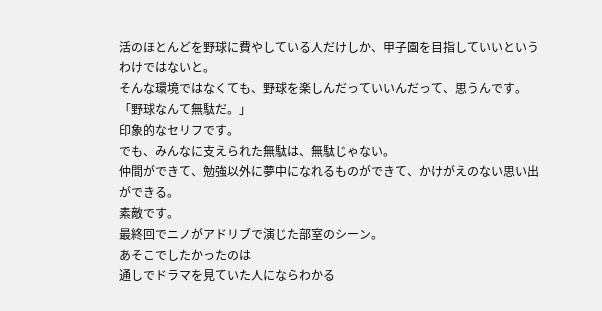活のほとんどを野球に費やしている人だけしか、甲子園を目指していいというわけではないと。
そんな環境ではなくても、野球を楽しんだっていいんだって、思うんです。
「野球なんて無駄だ。」
印象的なセリフです。
でも、みんなに支えられた無駄は、無駄じゃない。
仲間ができて、勉強以外に夢中になれるものができて、かけがえのない思い出ができる。
素敵です。
最終回でニノがアドリブで演じた部室のシーン。
あそこでしたかったのは
通しでドラマを見ていた人にならわかる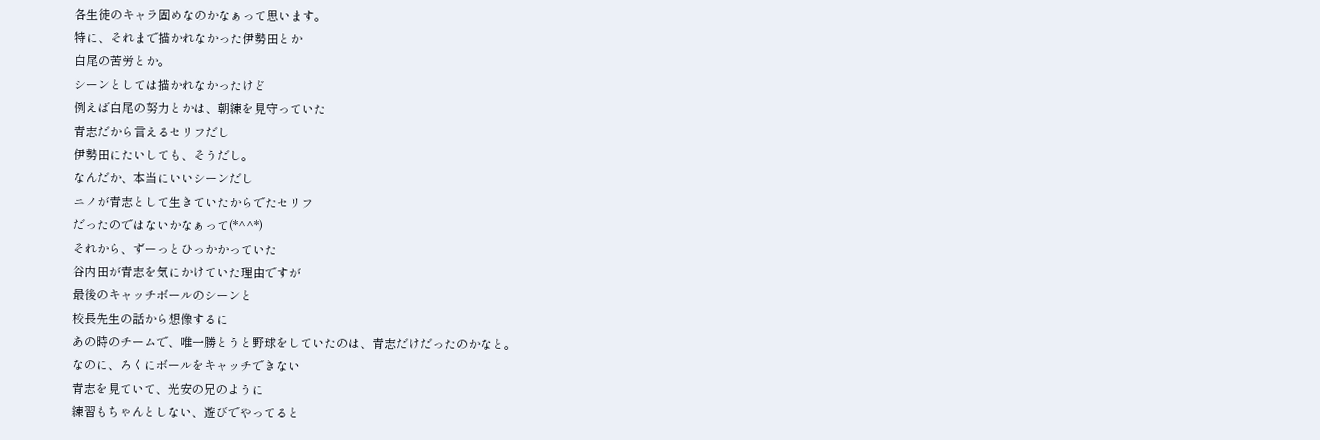各生徒のキャラ固めなのかなぁって思います。
特に、それまで描かれなかった伊勢田とか
白尾の苦労とか。
シーンとしては描かれなかったけど
例えば白尾の努力とかは、朝練を見守っていた
青志だから言えるセリフだし
伊勢田にたいしても、そうだし。
なんだか、本当にいいシーンだし
ニノが青志として生きていたからでたセリフ
だったのではないかなぁって(*^^*)
それから、ずーっとひっかかっていた
谷内田が青志を気にかけていた理由ですが
最後のキャッチボールのシーンと
校長先生の話から想像するに
あの時のチームで、唯一勝とうと野球をしていたのは、青志だけだったのかなと。
なのに、ろくにボールをキャッチできない
青志を見ていて、光安の兄のように
練習もちゃんとしない、遊びでやってると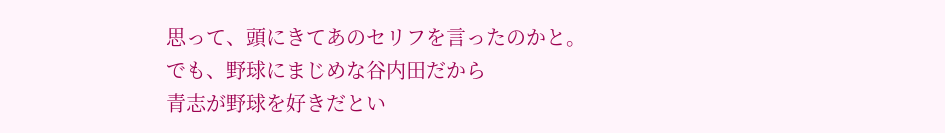思って、頭にきてあのセリフを言ったのかと。
でも、野球にまじめな谷内田だから
青志が野球を好きだとい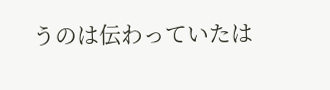うのは伝わっていたは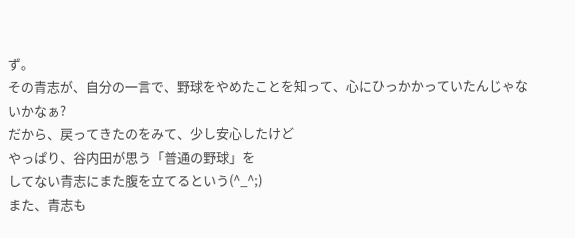ず。
その青志が、自分の一言で、野球をやめたことを知って、心にひっかかっていたんじゃないかなぁ?
だから、戻ってきたのをみて、少し安心したけど
やっぱり、谷内田が思う「普通の野球」を
してない青志にまた腹を立てるという(^_^;)
また、青志も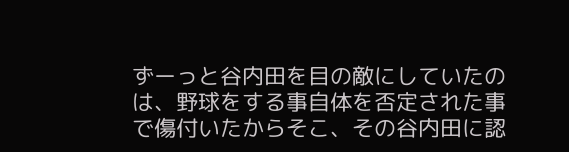ずーっと谷内田を目の敵にしていたのは、野球をする事自体を否定された事で傷付いたからそこ、その谷内田に認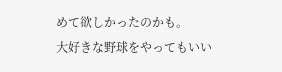めて欲しかったのかも。
大好きな野球をやってもいい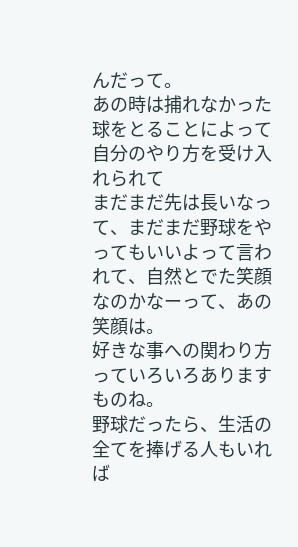んだって。
あの時は捕れなかった球をとることによって
自分のやり方を受け入れられて
まだまだ先は長いなって、まだまだ野球をやってもいいよって言われて、自然とでた笑顔なのかなーって、あの笑顔は。
好きな事への関わり方っていろいろありますものね。
野球だったら、生活の全てを捧げる人もいれば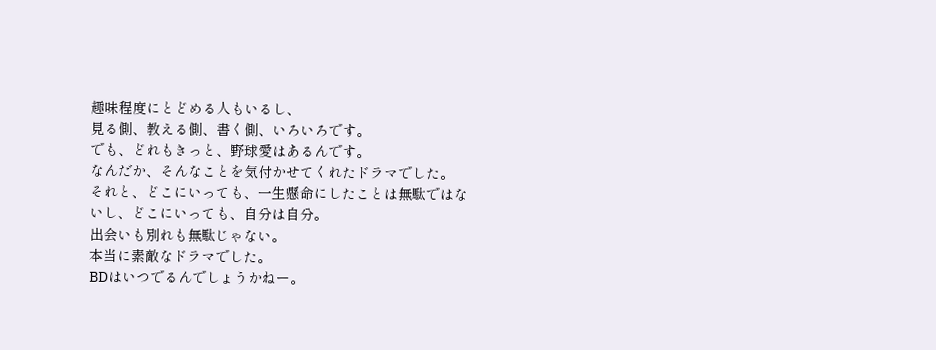趣味程度にとどめる人もいるし、
見る側、教える側、書く側、いろいろです。
でも、どれもきっと、野球愛はあるんです。
なんだか、そんなことを気付かせてくれたドラマでした。
それと、どこにいっても、一生懸命にしたことは無駄ではないし、どこにいっても、自分は自分。
出会いも別れも無駄じゃない。
本当に素敵なドラマでした。
BDはいつでるんでしょうかねー。